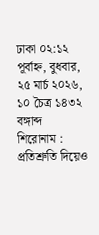ঢাকা ০২:১২ পূর্বাহ্ন, বুধবার, ২৫ মার্চ ২০২৬, ১০ চৈত্র ১৪৩২ বঙ্গাব্দ
শিরোনাম :
প্রতিশ্রুতি দিয়েও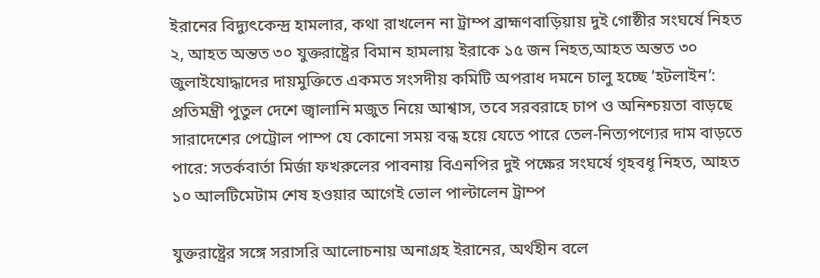ইরানের বিদ্যুৎকেন্দ্র হামলার, কথা রাখলেন না ট্রাম্প ব্রাহ্মণবাড়িয়ায় দুই গোষ্ঠীর সংঘর্ষে নিহত ২, আহত অন্তত ৩০ যুক্তরাষ্ট্রের বিমান হামলায় ইরাকে ১৫ জন নিহত,আহত অন্তত ৩০ জুলাইযোদ্ধাদের দায়মুক্তিতে একমত সংসদীয় কমিটি অপরাধ দমনে চালু হচ্ছে ‘হটলাইন’: প্রতিমন্ত্রী পুতুল দেশে জ্বালানি মজুত নিয়ে আশ্বাস, তবে সরবরাহে চাপ ও অনিশ্চয়তা বাড়ছে সারাদেশের পেট্রোল পাম্প যে কোনো সময় বন্ধ হয়ে যেতে পারে তেল-নিত্যপণ্যের দাম বাড়তে পারে: সতর্কবার্তা মির্জা ফখরুলের পাবনায় বিএনপির দুই পক্ষের সংঘর্ষে গৃহবধূ নিহত, আহত ১০ আলটিমেটাম শেষ হওয়ার আগেই ভোল পাল্টালেন ট্রাম্প

যুক্তরাষ্ট্রের সঙ্গে সরাসরি আলোচনায় অনাগ্রহ ইরানের, অর্থহীন বলে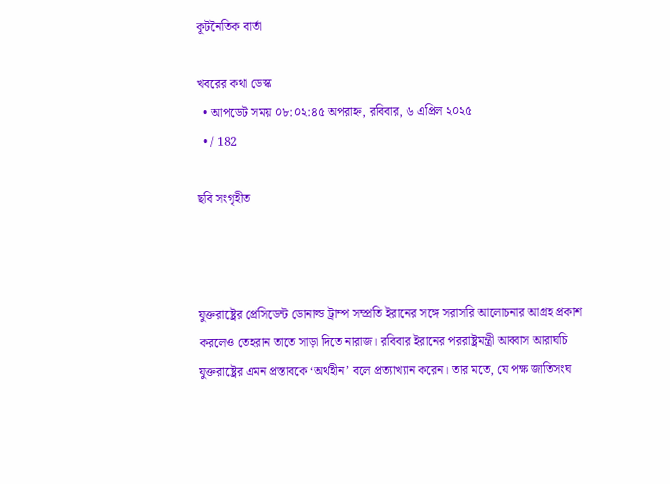কূটনৈতিক বার্তা

খবরের কথা ডেস্ক
  • আপডেট সময় ০৮:০২:৪৫ অপরাহ্ন, রবিবার, ৬ এপ্রিল ২০২৫
  • / 182

ছবি সংগৃহীত



যুক্তরাষ্ট্রের প্রেসিডেন্ট ডোনাল্ড ট্রাম্প সম্প্রতি ইরানের সঙ্গে সরাসরি আলোচনার আগ্রহ প্রকাশ করলেও তেহরান তাতে সাড়া দিতে নারাজ। রবিবার ইরানের পররাষ্ট্রমন্ত্রী আব্বাস আরাঘচি যুক্তরাষ্ট্রের এমন প্রস্তাবকে ‘অর্থহীন’ বলে প্রত্যাখ্যান করেন। তার মতে, যে পক্ষ জাতিসংঘ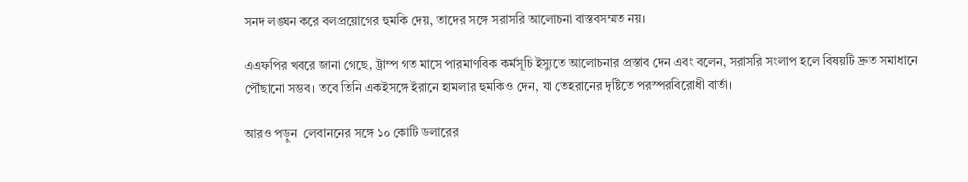সনদ লঙ্ঘন করে বলপ্রয়োগের হুমকি দেয়, তাদের সঙ্গে সরাসরি আলোচনা বাস্তবসম্মত নয়।

এএফপির খবরে জানা গেছে, ট্রাম্প গত মাসে পারমাণবিক কর্মসূচি ইস্যুতে আলোচনার প্রস্তাব দেন এবং বলেন, সরাসরি সংলাপ হলে বিষয়টি দ্রুত সমাধানে পৌঁছানো সম্ভব। তবে তিনি একইসঙ্গে ইরানে হামলার হুমকিও দেন, যা তেহরানের দৃষ্টিতে পরস্পরবিরোধী বার্তা।

আরও পড়ুন  লেবাননের সঙ্গে ১০ কোটি ডলারের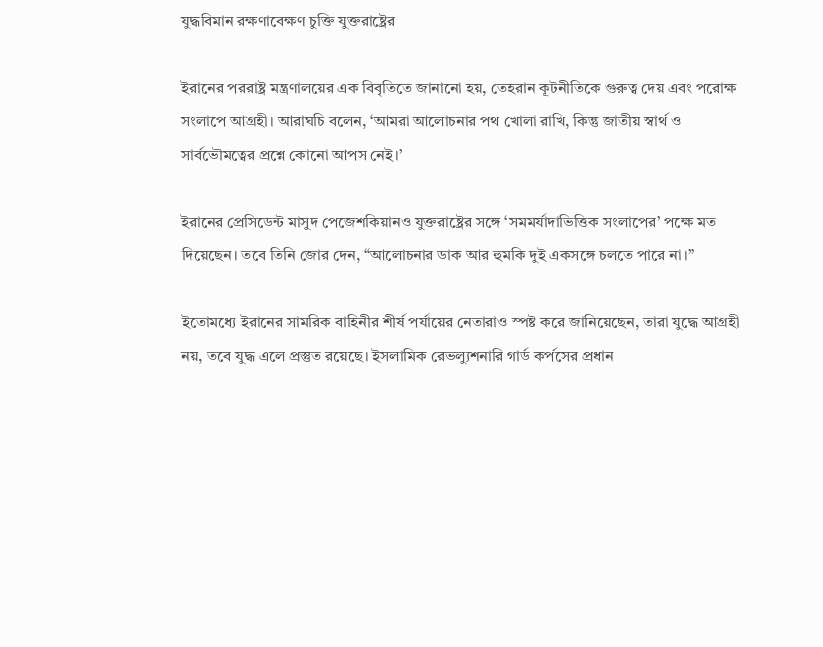যুদ্ধবিমান রক্ষণাবেক্ষণ চুক্তি যুক্তরাষ্ট্রের

ইরানের পররাষ্ট্র মন্ত্রণালয়ের এক বিবৃতিতে জানানো হয়, তেহরান কূটনীতিকে গুরুত্ব দেয় এবং পরোক্ষ সংলাপে আগ্রহী। আরাঘচি বলেন, ‘আমরা আলোচনার পথ খোলা রাখি, কিন্তু জাতীয় স্বার্থ ও সার্বভৌমত্বের প্রশ্নে কোনো আপস নেই।’

ইরানের প্রেসিডেন্ট মাসুদ পেজেশকিয়ানও যুক্তরাষ্ট্রের সঙ্গে ‘সমমর্যাদাভিত্তিক সংলাপের’ পক্ষে মত দিয়েছেন। তবে তিনি জোর দেন, “আলোচনার ডাক আর হুমকি দুই একসঙ্গে চলতে পারে না।”

ইতোমধ্যে ইরানের সামরিক বাহিনীর শীর্ষ পর্যায়ের নেতারাও স্পষ্ট করে জানিয়েছেন, তারা যুদ্ধে আগ্রহী নয়, তবে যুদ্ধ এলে প্রস্তুত রয়েছে। ইসলামিক রেভল্যুশনারি গার্ড কর্পসের প্রধান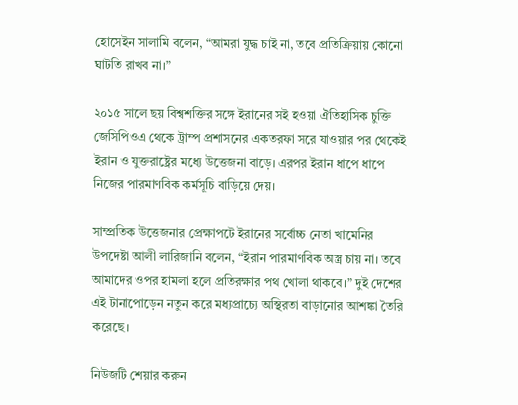হোসেইন সালামি বলেন, “আমরা যুদ্ধ চাই না, তবে প্রতিক্রিয়ায় কোনো ঘাটতি রাখব না।”

২০১৫ সালে ছয় বিশ্বশক্তির সঙ্গে ইরানের সই হওয়া ঐতিহাসিক চুক্তি জেসিপিওএ থেকে ট্রাম্প প্রশাসনের একতরফা সরে যাওয়ার পর থেকেই ইরান ও যুক্তরাষ্ট্রের মধ্যে উত্তেজনা বাড়ে। এরপর ইরান ধাপে ধাপে নিজের পারমাণবিক কর্মসূচি বাড়িয়ে দেয়।

সাম্প্রতিক উত্তেজনার প্রেক্ষাপটে ইরানের সর্বোচ্চ নেতা খামেনির উপদেষ্টা আলী লারিজানি বলেন, “ইরান পারমাণবিক অস্ত্র চায় না। তবে আমাদের ওপর হামলা হলে প্রতিরক্ষার পথ খোলা থাকবে।” দুই দেশের এই টানাপোড়েন নতুন করে মধ্যপ্রাচ্যে অস্থিরতা বাড়ানোর আশঙ্কা তৈরি করেছে।

নিউজটি শেয়ার করুন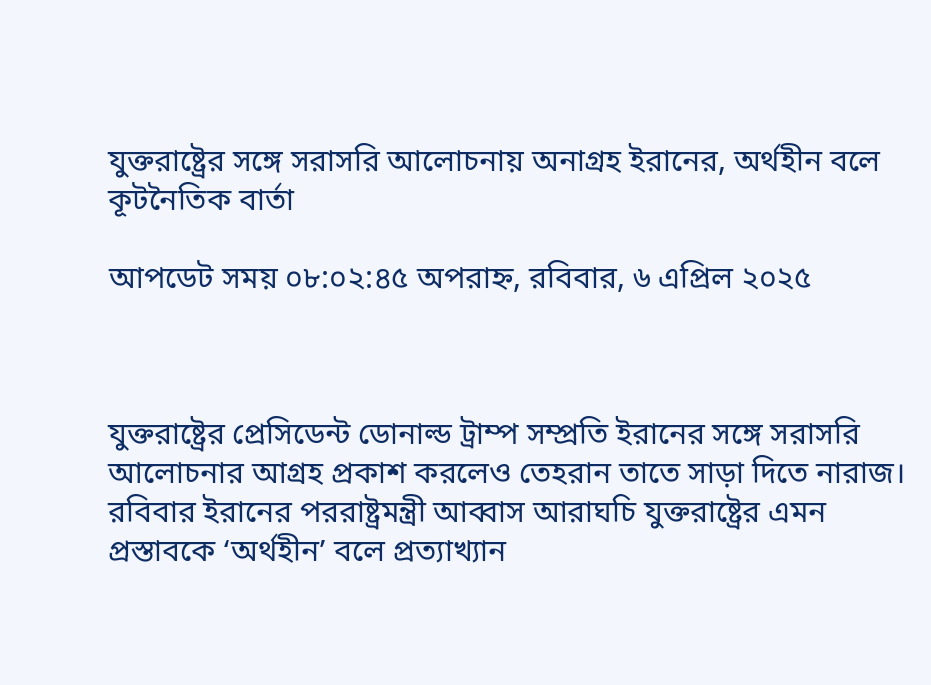যুক্তরাষ্ট্রের সঙ্গে সরাসরি আলোচনায় অনাগ্রহ ইরানের, অর্থহীন বলে কূটনৈতিক বার্তা

আপডেট সময় ০৮:০২:৪৫ অপরাহ্ন, রবিবার, ৬ এপ্রিল ২০২৫



যুক্তরাষ্ট্রের প্রেসিডেন্ট ডোনাল্ড ট্রাম্প সম্প্রতি ইরানের সঙ্গে সরাসরি আলোচনার আগ্রহ প্রকাশ করলেও তেহরান তাতে সাড়া দিতে নারাজ। রবিবার ইরানের পররাষ্ট্রমন্ত্রী আব্বাস আরাঘচি যুক্তরাষ্ট্রের এমন প্রস্তাবকে ‘অর্থহীন’ বলে প্রত্যাখ্যান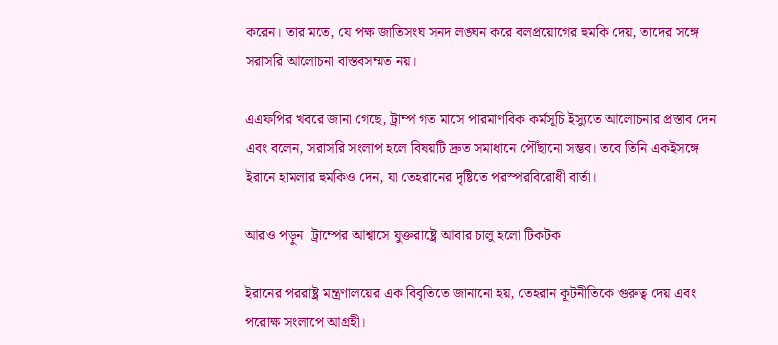করেন। তার মতে, যে পক্ষ জাতিসংঘ সনদ লঙ্ঘন করে বলপ্রয়োগের হুমকি দেয়, তাদের সঙ্গে সরাসরি আলোচনা বাস্তবসম্মত নয়।

এএফপির খবরে জানা গেছে, ট্রাম্প গত মাসে পারমাণবিক কর্মসূচি ইস্যুতে আলোচনার প্রস্তাব দেন এবং বলেন, সরাসরি সংলাপ হলে বিষয়টি দ্রুত সমাধানে পৌঁছানো সম্ভব। তবে তিনি একইসঙ্গে ইরানে হামলার হুমকিও দেন, যা তেহরানের দৃষ্টিতে পরস্পরবিরোধী বার্তা।

আরও পড়ুন  ট্রাম্পের আশ্বাসে যুক্তরাষ্ট্রে আবার চালু হলো টিকটক

ইরানের পররাষ্ট্র মন্ত্রণালয়ের এক বিবৃতিতে জানানো হয়, তেহরান কূটনীতিকে গুরুত্ব দেয় এবং পরোক্ষ সংলাপে আগ্রহী।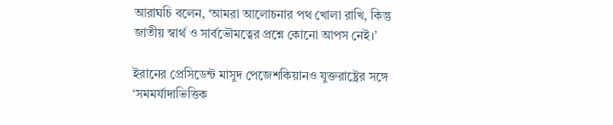আরাঘচি বলেন, ‘আমরা আলোচনার পথ খোলা রাখি, কিন্তু জাতীয় স্বার্থ ও সার্বভৌমত্বের প্রশ্নে কোনো আপস নেই।’

ইরানের প্রেসিডেন্ট মাসুদ পেজেশকিয়ানও যুক্তরাষ্ট্রের সঙ্গে ‘সমমর্যাদাভিত্তিক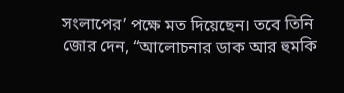সংলাপের’ পক্ষে মত দিয়েছেন। তবে তিনি জোর দেন, “আলোচনার ডাক আর হুমকি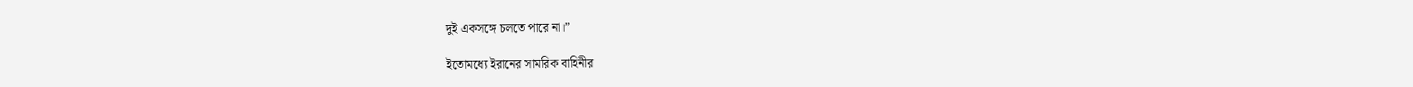দুই একসঙ্গে চলতে পারে না।”

ইতোমধ্যে ইরানের সামরিক বাহিনীর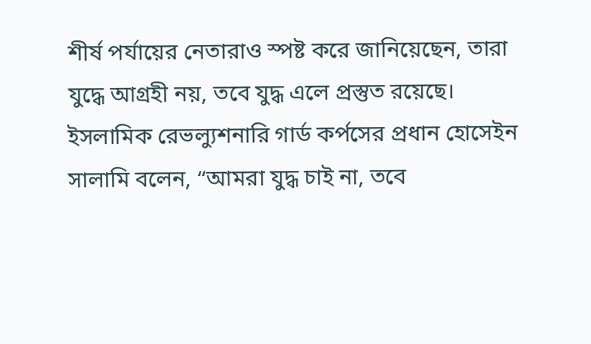শীর্ষ পর্যায়ের নেতারাও স্পষ্ট করে জানিয়েছেন, তারা যুদ্ধে আগ্রহী নয়, তবে যুদ্ধ এলে প্রস্তুত রয়েছে। ইসলামিক রেভল্যুশনারি গার্ড কর্পসের প্রধান হোসেইন সালামি বলেন, “আমরা যুদ্ধ চাই না, তবে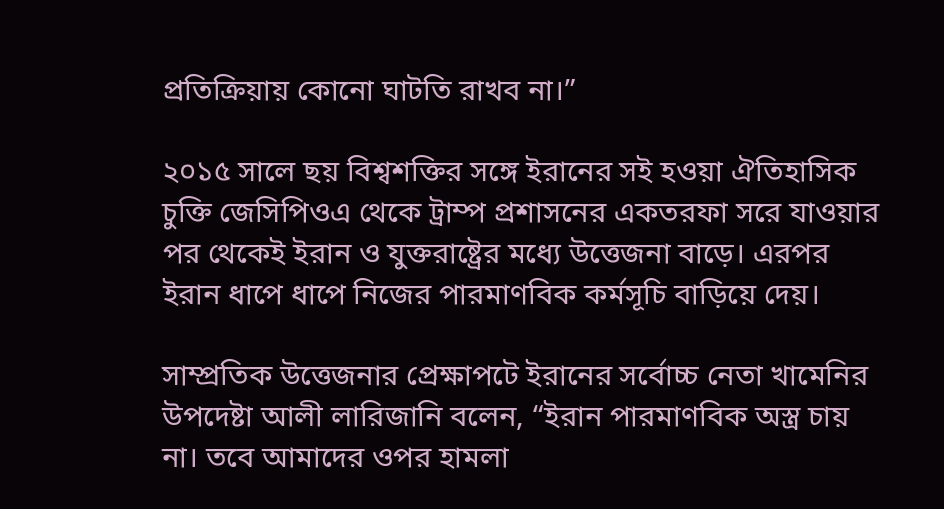প্রতিক্রিয়ায় কোনো ঘাটতি রাখব না।”

২০১৫ সালে ছয় বিশ্বশক্তির সঙ্গে ইরানের সই হওয়া ঐতিহাসিক চুক্তি জেসিপিওএ থেকে ট্রাম্প প্রশাসনের একতরফা সরে যাওয়ার পর থেকেই ইরান ও যুক্তরাষ্ট্রের মধ্যে উত্তেজনা বাড়ে। এরপর ইরান ধাপে ধাপে নিজের পারমাণবিক কর্মসূচি বাড়িয়ে দেয়।

সাম্প্রতিক উত্তেজনার প্রেক্ষাপটে ইরানের সর্বোচ্চ নেতা খামেনির উপদেষ্টা আলী লারিজানি বলেন, “ইরান পারমাণবিক অস্ত্র চায় না। তবে আমাদের ওপর হামলা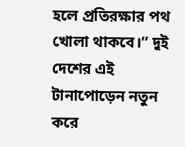হলে প্রতিরক্ষার পথ খোলা থাকবে।” দুই দেশের এই টানাপোড়েন নতুন করে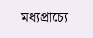মধ্যপ্রাচ্যে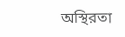অস্থিরতা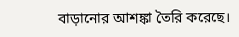বাড়ানোর আশঙ্কা তৈরি করেছে।